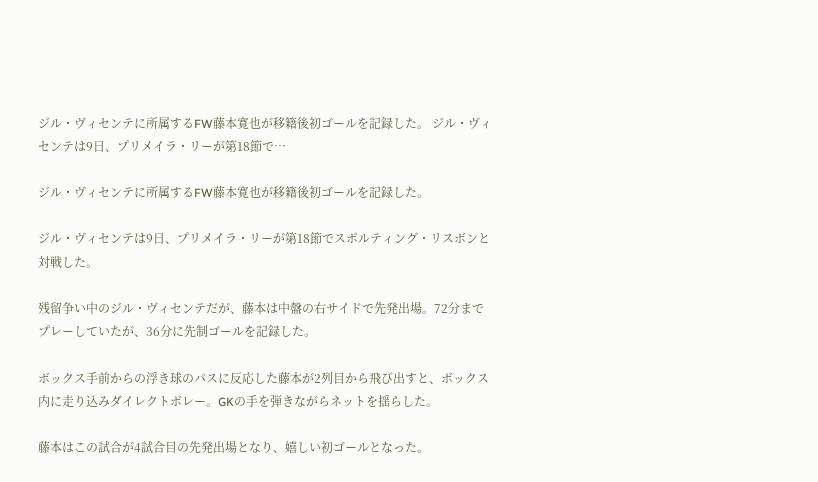ジル・ヴィセンテに所属するFW藤本寛也が移籍後初ゴールを記録した。 ジル・ヴィセンテは9日、プリメイラ・リーが第18節で…

ジル・ヴィセンテに所属するFW藤本寛也が移籍後初ゴールを記録した。

ジル・ヴィセンテは9日、プリメイラ・リーが第18節でスポルティング・リスボンと対戦した。

残留争い中のジル・ヴィセンテだが、藤本は中盤の右サイドで先発出場。72分までプレーしていたが、36分に先制ゴールを記録した。

ボックス手前からの浮き球のパスに反応した藤本が2列目から飛び出すと、ボックス内に走り込みダイレクトボレー。GKの手を弾きながらネットを揺らした。

藤本はこの試合が4試合目の先発出場となり、嬉しい初ゴールとなった。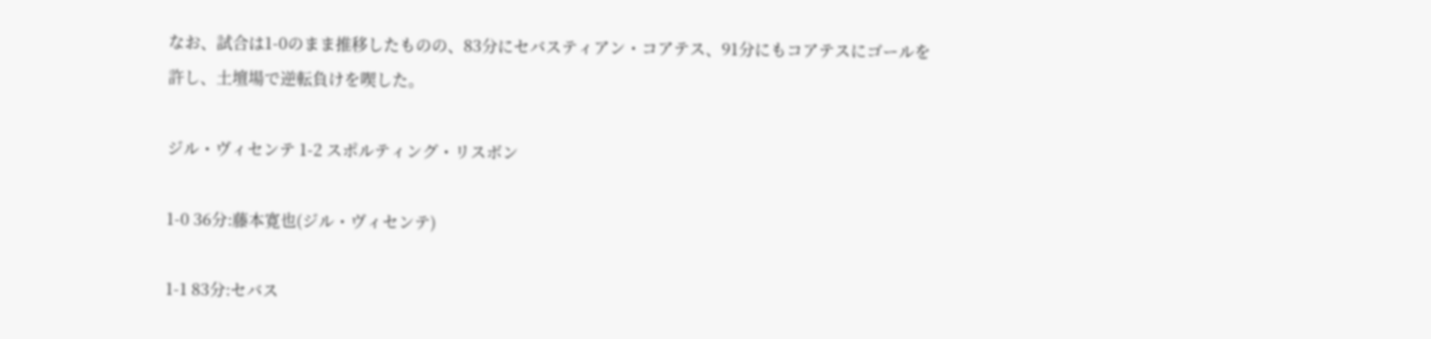なお、試合は1-0のまま推移したものの、83分にセバスティアン・コアテス、91分にもコアテスにゴールを許し、土壇場で逆転負けを喫した。

ジル・ヴィセンテ 1-2 スポルティング・リスボン

1-0 36分:藤本寛也(ジル・ヴィセンテ)

1-1 83分:セバス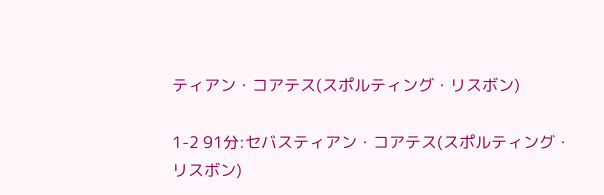ティアン・コアテス(スポルティング・リスボン)

1-2 91分:セバスティアン・コアテス(スポルティング・リスボン)